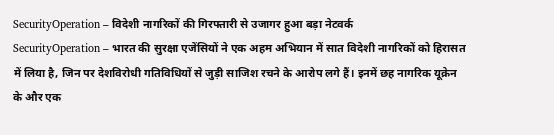SecurityOperation – विदेशी नागरिकों की गिरफ्तारी से उजागर हुआ बड़ा नेटवर्क
SecurityOperation – भारत की सुरक्षा एजेंसियों ने एक अहम अभियान में सात विदेशी नागरिकों को हिरासत में लिया है, जिन पर देशविरोधी गतिविधियों से जुड़ी साजिश रचने के आरोप लगे हैं। इनमें छह नागरिक यूक्रेन के और एक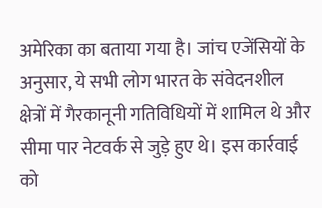अमेरिका का बताया गया है। जांच एजेंसियों के अनुसार, ये सभी लोग भारत के संवेदनशील क्षेत्रों में गैरकानूनी गतिविधियों में शामिल थे और सीमा पार नेटवर्क से जुड़े हुए थे। इस कार्रवाई को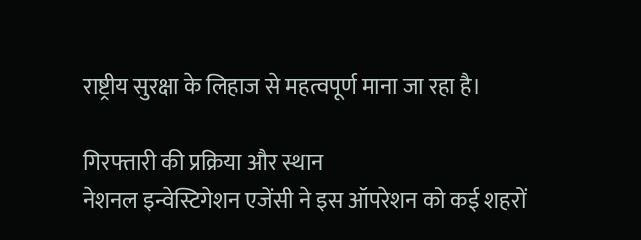राष्ट्रीय सुरक्षा के लिहाज से महत्वपूर्ण माना जा रहा है।

गिरफ्तारी की प्रक्रिया और स्थान
नेशनल इन्वेस्टिगेशन एजेंसी ने इस ऑपरेशन को कई शहरों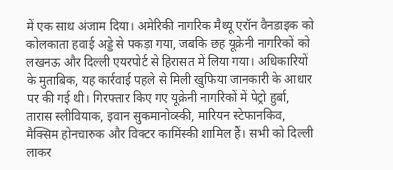में एक साथ अंजाम दिया। अमेरिकी नागरिक मैथ्यू एरॉन वैनडाइक को कोलकाता हवाई अड्डे से पकड़ा गया, जबकि छह यूक्रेनी नागरिकों को लखनऊ और दिल्ली एयरपोर्ट से हिरासत में लिया गया। अधिकारियों के मुताबिक, यह कार्रवाई पहले से मिली खुफिया जानकारी के आधार पर की गई थी। गिरफ्तार किए गए यूक्रेनी नागरिकों में पेट्रो हुर्बा, तारास स्लीवियाक, इवान सुकमानोव्स्की, मारियन स्टेफानकिव, मैक्सिम होनचारुक और विक्टर कामिंस्की शामिल हैं। सभी को दिल्ली लाकर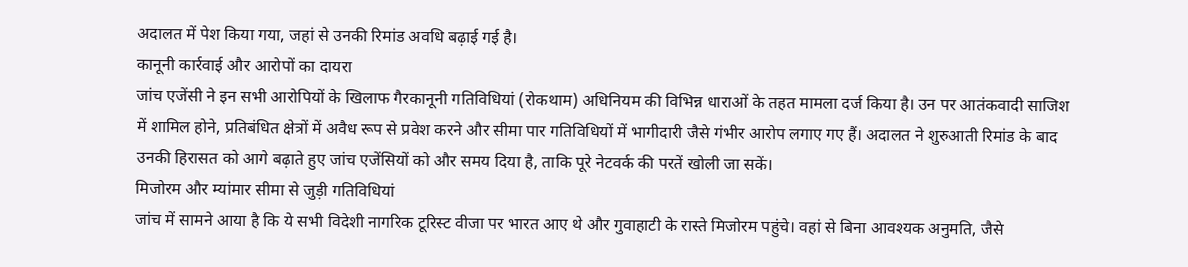अदालत में पेश किया गया, जहां से उनकी रिमांड अवधि बढ़ाई गई है।
कानूनी कार्रवाई और आरोपों का दायरा
जांच एजेंसी ने इन सभी आरोपियों के खिलाफ गैरकानूनी गतिविधियां (रोकथाम) अधिनियम की विभिन्न धाराओं के तहत मामला दर्ज किया है। उन पर आतंकवादी साजिश में शामिल होने, प्रतिबंधित क्षेत्रों में अवैध रूप से प्रवेश करने और सीमा पार गतिविधियों में भागीदारी जैसे गंभीर आरोप लगाए गए हैं। अदालत ने शुरुआती रिमांड के बाद उनकी हिरासत को आगे बढ़ाते हुए जांच एजेंसियों को और समय दिया है, ताकि पूरे नेटवर्क की परतें खोली जा सकें।
मिजोरम और म्यांमार सीमा से जुड़ी गतिविधियां
जांच में सामने आया है कि ये सभी विदेशी नागरिक टूरिस्ट वीजा पर भारत आए थे और गुवाहाटी के रास्ते मिजोरम पहुंचे। वहां से बिना आवश्यक अनुमति, जैसे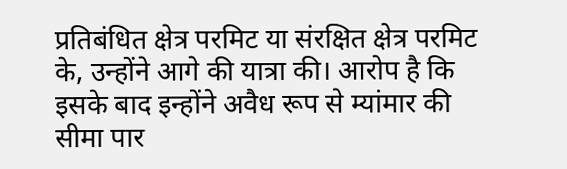प्रतिबंधित क्षेत्र परमिट या संरक्षित क्षेत्र परमिट के, उन्होंने आगे की यात्रा की। आरोप है कि इसके बाद इन्होंने अवैध रूप से म्यांमार की सीमा पार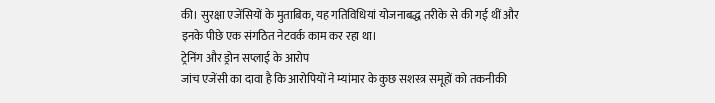की। सुरक्षा एजेंसियों के मुताबिक, यह गतिविधियां योजनाबद्ध तरीके से की गई थीं और इनके पीछे एक संगठित नेटवर्क काम कर रहा था।
ट्रेनिंग और ड्रोन सप्लाई के आरोप
जांच एजेंसी का दावा है कि आरोपियों ने म्यांमार के कुछ सशस्त्र समूहों को तकनीकी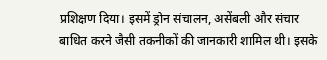प्रशिक्षण दिया। इसमें ड्रोन संचालन, असेंबली और संचार बाधित करने जैसी तकनीकों की जानकारी शामिल थी। इसके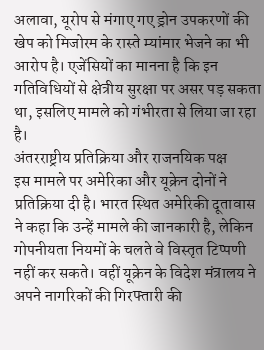अलावा, यूरोप से मंगाए गए ड्रोन उपकरणों की खेप को मिजोरम के रास्ते म्यांमार भेजने का भी आरोप है। एजेंसियों का मानना है कि इन गतिविधियों से क्षेत्रीय सुरक्षा पर असर पड़ सकता था, इसलिए मामले को गंभीरता से लिया जा रहा है।
अंतरराष्ट्रीय प्रतिक्रिया और राजनयिक पक्ष
इस मामले पर अमेरिका और यूक्रेन दोनों ने प्रतिक्रिया दी है। भारत स्थित अमेरिकी दूतावास ने कहा कि उन्हें मामले की जानकारी है, लेकिन गोपनीयता नियमों के चलते वे विस्तृत टिप्पणी नहीं कर सकते। वहीं यूक्रेन के विदेश मंत्रालय ने अपने नागरिकों की गिरफ्तारी की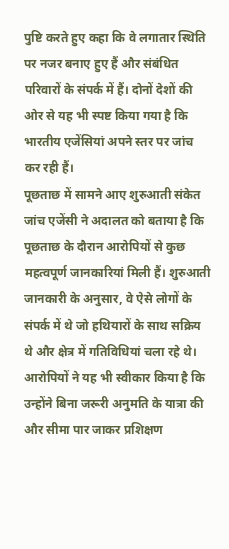पुष्टि करते हुए कहा कि वे लगातार स्थिति पर नजर बनाए हुए हैं और संबंधित परिवारों के संपर्क में हैं। दोनों देशों की ओर से यह भी स्पष्ट किया गया है कि भारतीय एजेंसियां अपने स्तर पर जांच कर रही हैं।
पूछताछ में सामने आए शुरुआती संकेत
जांच एजेंसी ने अदालत को बताया है कि पूछताछ के दौरान आरोपियों से कुछ महत्वपूर्ण जानकारियां मिली हैं। शुरुआती जानकारी के अनुसार, वे ऐसे लोगों के संपर्क में थे जो हथियारों के साथ सक्रिय थे और क्षेत्र में गतिविधियां चला रहे थे। आरोपियों ने यह भी स्वीकार किया है कि उन्होंने बिना जरूरी अनुमति के यात्रा की और सीमा पार जाकर प्रशिक्षण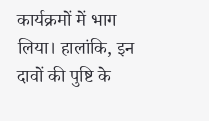कार्यक्रमों में भाग लिया। हालांकि, इन दावों की पुष्टि के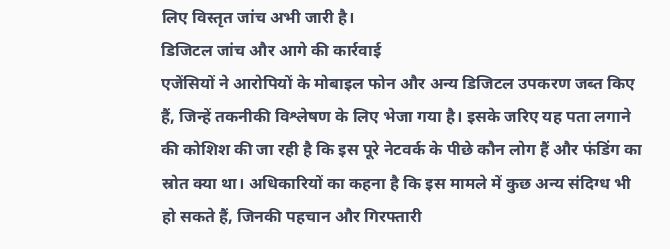लिए विस्तृत जांच अभी जारी है।
डिजिटल जांच और आगे की कार्रवाई
एजेंसियों ने आरोपियों के मोबाइल फोन और अन्य डिजिटल उपकरण जब्त किए हैं, जिन्हें तकनीकी विश्लेषण के लिए भेजा गया है। इसके जरिए यह पता लगाने की कोशिश की जा रही है कि इस पूरे नेटवर्क के पीछे कौन लोग हैं और फंडिंग का स्रोत क्या था। अधिकारियों का कहना है कि इस मामले में कुछ अन्य संदिग्ध भी हो सकते हैं, जिनकी पहचान और गिरफ्तारी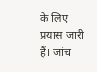के लिए प्रयास जारी हैं। जांच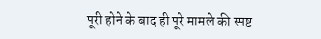पूरी होने के बाद ही पूरे मामले की स्पष्ट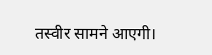तस्वीर सामने आएगी।